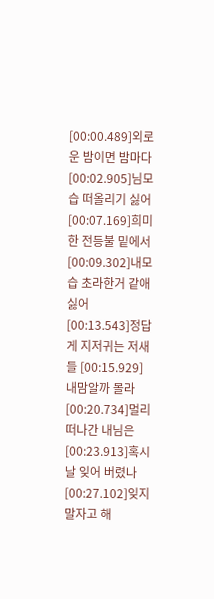[00:00.489]외로운 밤이면 밤마다 [00:02.905]님모습 떠올리기 싫어 [00:07.169]희미한 전등불 밑에서 [00:09.302]내모습 초라한거 같애 싫어 [00:13.543]정답게 지저귀는 저새들 [00:15.929]내맘알까 몰라 [00:20.734]멀리 떠나간 내님은 [00:23.913]혹시 날 잊어 버렸나 [00:27.102]잊지 말자고 해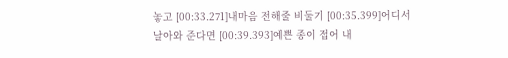놓고 [00:33.271]내마음 전해줄 비둘기 [00:35.399]어디서 날아와 준다면 [00:39.393]예쁜 종이 접어 내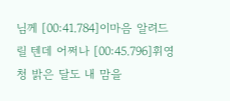님께 [00:41.784]이마음 알려드릴 텐데 어쩌나 [00:45.796]휘영청 밝은 달도 내 맘을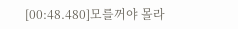[00:48.480]모를꺼야 몰라